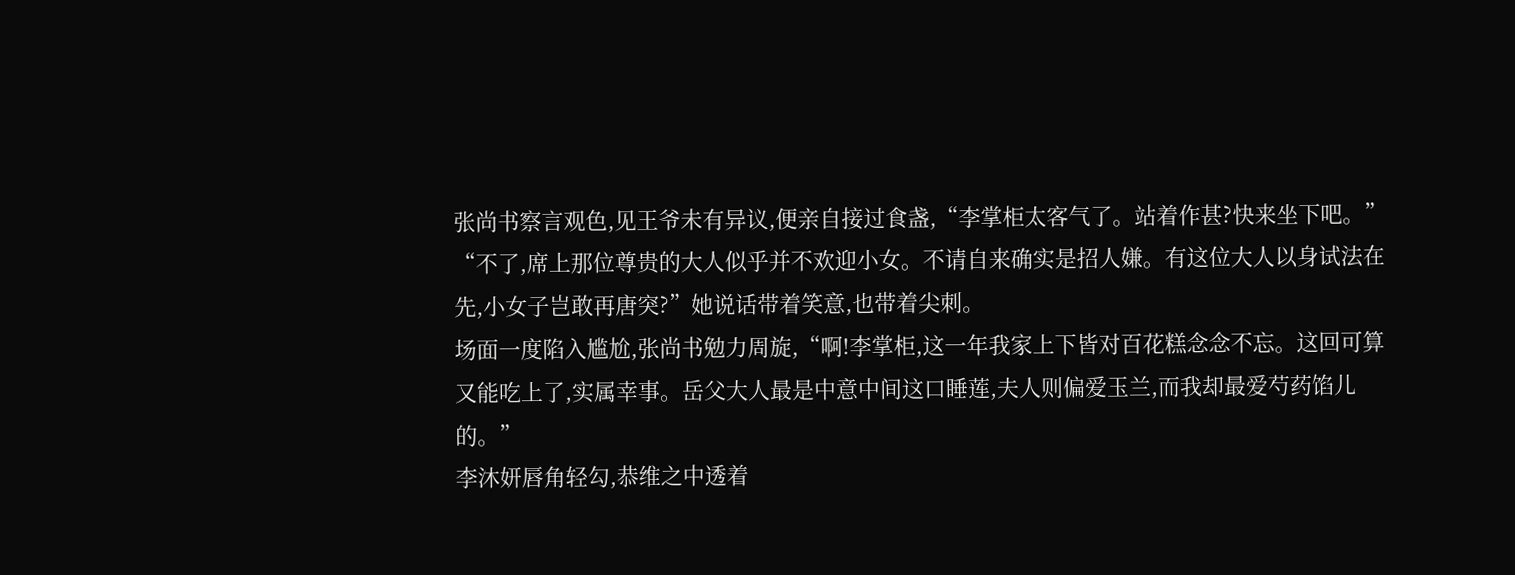张尚书察言观色,见王爷未有异议,便亲自接过食盏,“李掌柜太客气了。站着作甚?快来坐下吧。”
“不了,席上那位尊贵的大人似乎并不欢迎小女。不请自来确实是招人嫌。有这位大人以身试法在先,小女子岂敢再唐突?”她说话带着笑意,也带着尖刺。
场面一度陷入尴尬,张尚书勉力周旋,“啊!李掌柜,这一年我家上下皆对百花糕念念不忘。这回可算又能吃上了,实属幸事。岳父大人最是中意中间这口睡莲,夫人则偏爱玉兰,而我却最爱芍药馅儿的。”
李沐妍唇角轻勾,恭维之中透着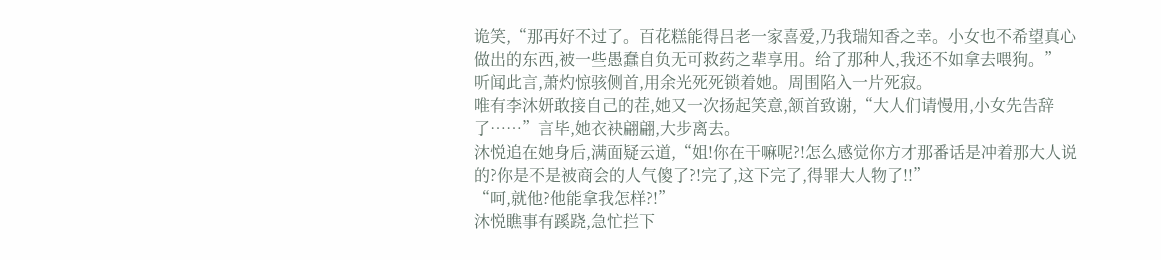诡笑,“那再好不过了。百花糕能得吕老一家喜爱,乃我瑞知香之幸。小女也不希望真心做出的东西,被一些愚蠢自负无可救药之辈享用。给了那种人,我还不如拿去喂狗。”
听闻此言,萧灼惊骇侧首,用余光死死锁着她。周围陷入一片死寂。
唯有李沐妍敢接自己的茬,她又一次扬起笑意,颔首致谢,“大人们请慢用,小女先告辞了……”言毕,她衣袂翩翩,大步离去。
沐悦追在她身后,满面疑云道,“姐!你在干嘛呢?!怎么感觉你方才那番话是冲着那大人说的?你是不是被商会的人气傻了?!完了,这下完了,得罪大人物了!!”
“呵,就他?他能拿我怎样?!”
沐悦瞧事有蹊跷,急忙拦下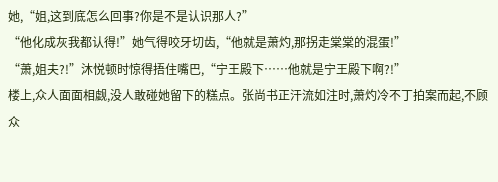她,“姐,这到底怎么回事?你是不是认识那人?”
“他化成灰我都认得!”她气得咬牙切齿,“他就是萧灼,那拐走棠棠的混蛋!”
“萧,姐夫?!”沐悦顿时惊得捂住嘴巴,“宁王殿下……他就是宁王殿下啊?!”
楼上,众人面面相觑,没人敢碰她留下的糕点。张尚书正汗流如注时,萧灼冷不丁拍案而起,不顾众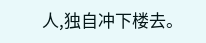人,独自冲下楼去。